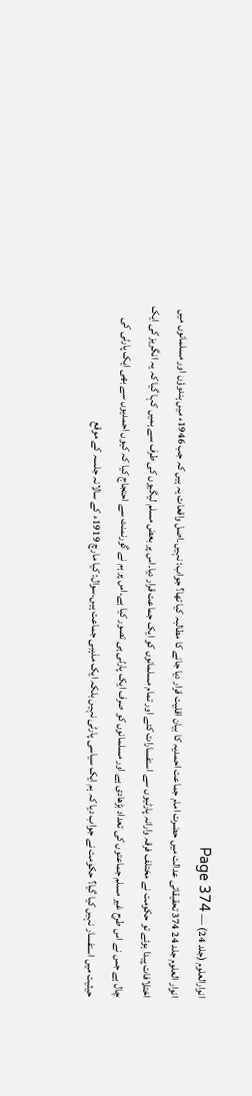انوارالعلوم (جلد 24) — Page 374
انوار العلوم جلد 24 374 تحقیقاتی عدالت میں حضرت امام جماعت احمدیہ کا بیان اقلیت قرار دیا جانے کا مطالبہ کیا تھا؟ جواب: نہیں۔اصل واقعات یہ ہیں کہ جب 1946ء میں ہندوؤں اور مسلمانوں میں اختلافات پیدا ہوئے تو حکومت نے مختلف فرقہ وارانہ پارٹیوں سے استفسارات کئے اور تمام مسلمانوں کو ایک جماعت قرار دیا۔اس پر بعض مسلم لیگیوں کی طرف سے ہمیں کہا گیا کہ یہ انگریز کی ایک چال ہے جس نے اس طرح غیر مسلم جماعتوں کی تعداد بڑھادی ہے اور مسلمانوں کو صرف ایک پارٹی ہی تصور کیا ہے۔اس پر ہم نے گورنمنٹ سے احتجاج کیا کہ کیوں احمدیوں سے بھی ایک پارٹی کی حیثیت میں استفسار نہیں کیا گیا؟ حکومت نے جواب دیا کہ ہم ایک سیاسی پارٹی نہیں بلکہ ایک مذہبی جماعت ہیں۔سوال: کیا مارچ 1919ء کے سالانہ جلسہ کے موقع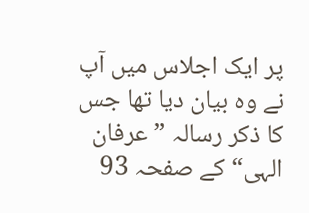پر ایک اجلاس میں آپ نے وہ بیان دیا تھا جس کا ذکر رسالہ ” عرفان الہی“ کے صفحہ 93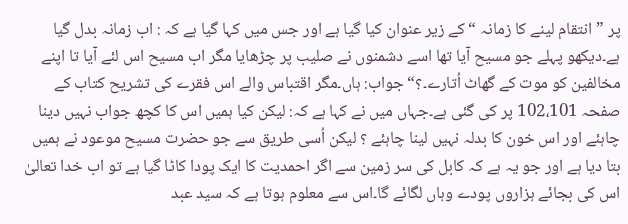پر ”انتقام لینے کا زمانہ “ کے زیر عنوان کیا گیا ہے اور جس میں کہا گیا ہے کہ : اب زمانہ بدل گیا ہے۔دیکھو پہلے جو مسیح آیا تھا اسے دشمنوں نے صلیب پر چڑھایا مگر اب مسیح اس لئے آیا تا اپنے مخالفین کو موت کے گھاٹ اُتارے۔؟“ جواب: ہاں۔مگر اقتباس والے اس فقرے کی تشریح کتاب کے صفحہ 102،101 پر کی گئی ہے۔جہاں میں نے کہا ہے کہ: لیکن کیا ہمیں اس کا کچھ جواب نہیں دینا چاہئے اور اس خون کا بدلہ نہیں لینا چاہئے ؟ لیکن اُسی طریق سے جو حضرت مسیح موعود نے ہمیں بتا دیا ہے اور جو یہ ہے کہ کابل کی سر زمین سے اگر احمدیت کا ایک پودا کاٹا گیا ہے تو اب خدا تعالیٰ اس کی بجائے ہزاروں پودے وہاں لگائے گا۔اس سے معلوم ہوتا ہے کہ سید عبد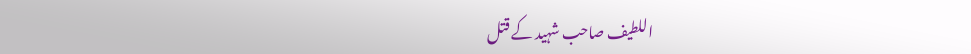اللطیف صاحب شہید کے قتل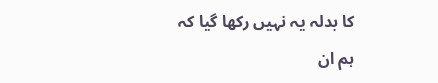کا بدلہ یہ نہیں رکھا گیا کہ ہم ان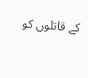کے قاتلوں کو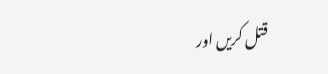قتل کریں اور